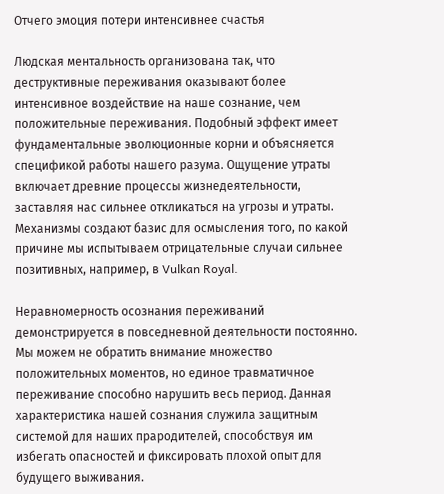Отчего эмоция потери интенсивнее счастья

Людская ментальность организована так, что деструктивные переживания оказывают более интенсивное воздействие на наше сознание, чем положительные переживания. Подобный эффект имеет фундаментальные эволюционные корни и объясняется спецификой работы нашего разума. Ощущение утраты включает древние процессы жизнедеятельности, заставляя нас сильнее откликаться на угрозы и утраты. Механизмы создают базис для осмысления того, по какой причине мы испытываем отрицательные случаи сильнее позитивных, например, в Vulkan Royal.

Неравномерность осознания переживаний демонстрируется в повседневной деятельности постоянно. Мы можем не обратить внимание множество положительных моментов, но единое травматичное переживание способно нарушить весь период. Данная характеристика нашей сознания служила защитным системой для наших прародителей, способствуя им избегать опасностей и фиксировать плохой опыт для будущего выживания.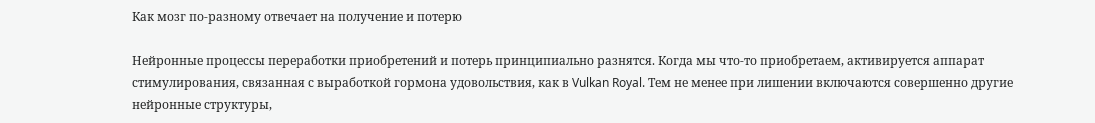Как мозг по-разному отвечает на получение и потерю

Нейронные процессы переработки приобретений и потерь принципиально разнятся. Когда мы что-то приобретаем, активируется аппарат стимулирования, связанная с выработкой гормона удовольствия, как в Vulkan Royal. Тем не менее при лишении включаются совершенно другие нейронные структуры,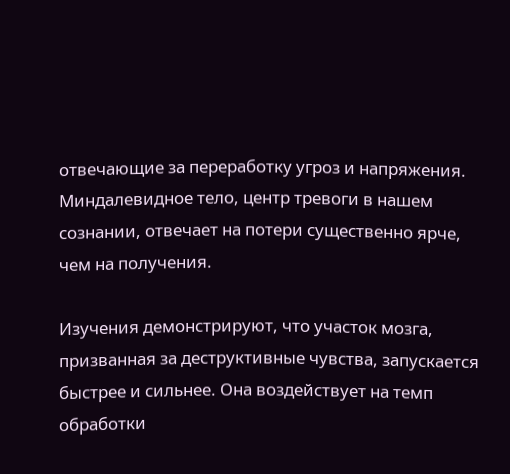отвечающие за переработку угроз и напряжения. Миндалевидное тело, центр тревоги в нашем сознании, отвечает на потери существенно ярче, чем на получения.

Изучения демонстрируют, что участок мозга, призванная за деструктивные чувства, запускается быстрее и сильнее. Она воздействует на темп обработки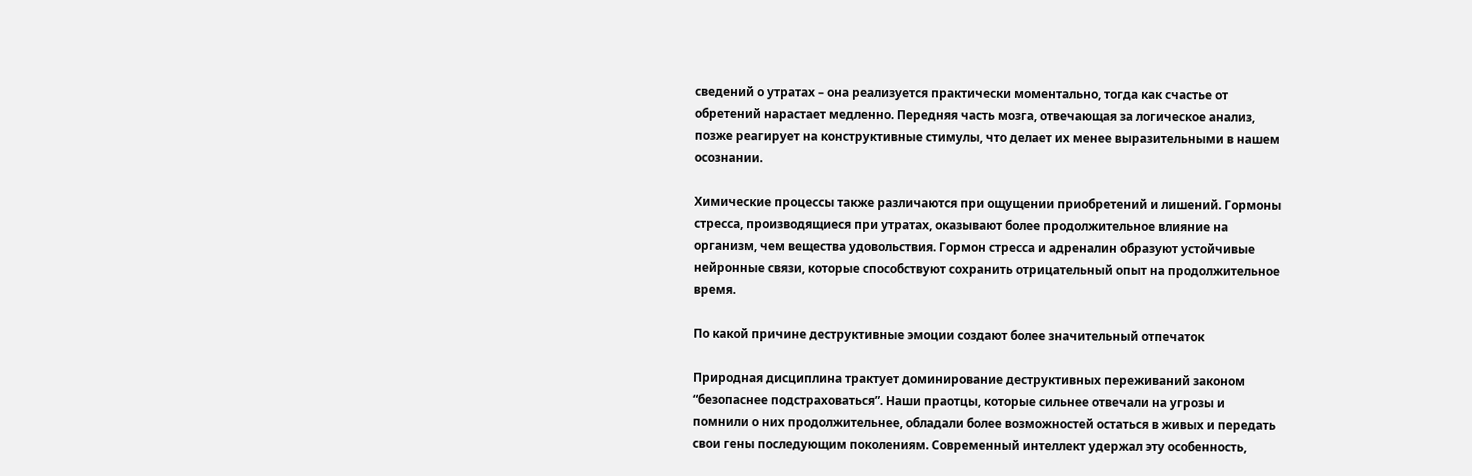сведений о утратах – она реализуется практически моментально, тогда как счастье от обретений нарастает медленно. Передняя часть мозга, отвечающая за логическое анализ, позже реагирует на конструктивные стимулы, что делает их менее выразительными в нашем осознании.

Химические процессы также различаются при ощущении приобретений и лишений. Гормоны стресса, производящиеся при утратах, оказывают более продолжительное влияние на организм, чем вещества удовольствия. Гормон стресса и адреналин образуют устойчивые нейронные связи, которые способствуют сохранить отрицательный опыт на продолжительное время.

По какой причине деструктивные эмоции создают более значительный отпечаток

Природная дисциплина трактует доминирование деструктивных переживаний законом “безопаснее подстраховаться”. Наши праотцы, которые сильнее отвечали на угрозы и помнили о них продолжительнее, обладали более возможностей остаться в живых и передать свои гены последующим поколениям. Современный интеллект удержал эту особенность,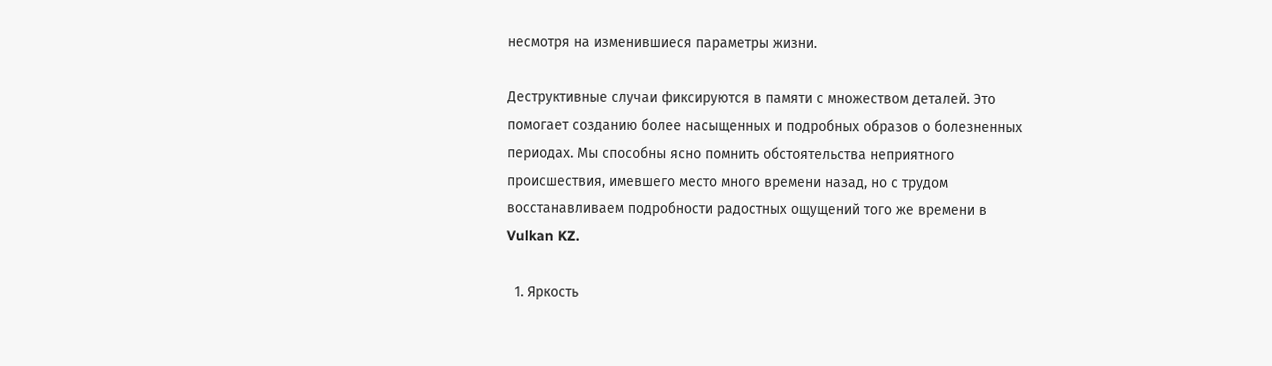несмотря на изменившиеся параметры жизни.

Деструктивные случаи фиксируются в памяти с множеством деталей. Это помогает созданию более насыщенных и подробных образов о болезненных периодах. Мы способны ясно помнить обстоятельства неприятного происшествия, имевшего место много времени назад, но с трудом восстанавливаем подробности радостных ощущений того же времени в Vulkan KZ.

  1. Яркость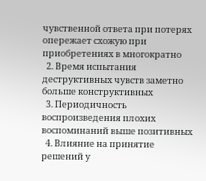чувственной ответа при потерях опережает схожую при приобретениях в многократно
  2. Время испытания деструктивных чувств заметно больше конструктивных
  3. Периодичность воспроизведения плохих воспоминаний выше позитивных
  4. Влияние на принятие решений у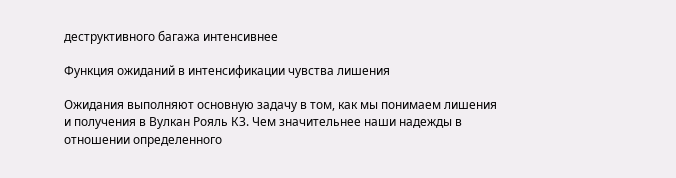деструктивного багажа интенсивнее

Функция ожиданий в интенсификации чувства лишения

Ожидания выполняют основную задачу в том, как мы понимаем лишения и получения в Вулкан Рояль КЗ. Чем значительнее наши надежды в отношении определенного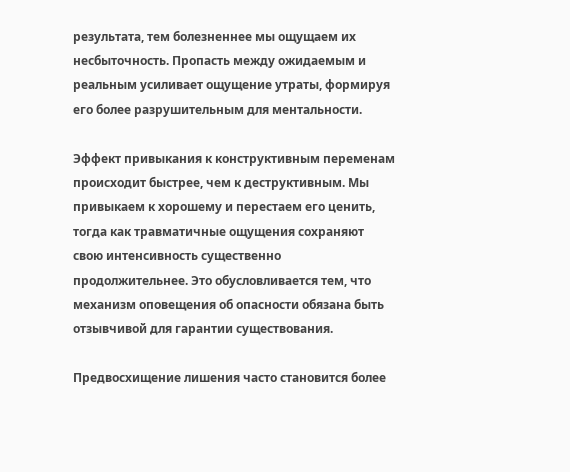результата, тем болезненнее мы ощущаем их несбыточность. Пропасть между ожидаемым и реальным усиливает ощущение утраты, формируя его более разрушительным для ментальности.

Эффект привыкания к конструктивным переменам происходит быстрее, чем к деструктивным. Мы привыкаем к хорошему и перестаем его ценить, тогда как травматичные ощущения сохраняют свою интенсивность существенно продолжительнее. Это обусловливается тем, что механизм оповещения об опасности обязана быть отзывчивой для гарантии существования.

Предвосхищение лишения часто становится более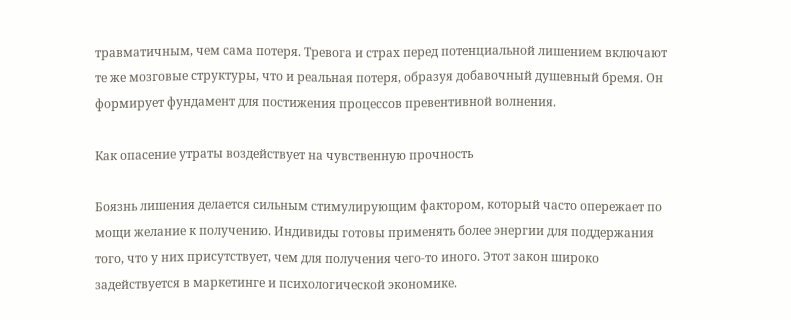травматичным, чем сама потеря. Тревога и страх перед потенциальной лишением включают те же мозговые структуры, что и реальная потеря, образуя добавочный душевный бремя. Он формирует фундамент для постижения процессов превентивной волнения.

Как опасение утраты воздействует на чувственную прочность

Боязнь лишения делается сильным стимулирующим фактором, который часто опережает по мощи желание к получению. Индивиды готовы применять более энергии для поддержания того, что у них присутствует, чем для получения чего-то иного. Этот закон широко задействуется в маркетинге и психологической экономике.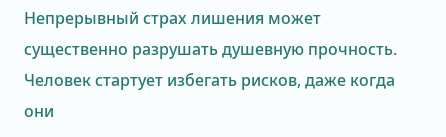Непрерывный страх лишения может существенно разрушать душевную прочность. Человек стартует избегать рисков, даже когда они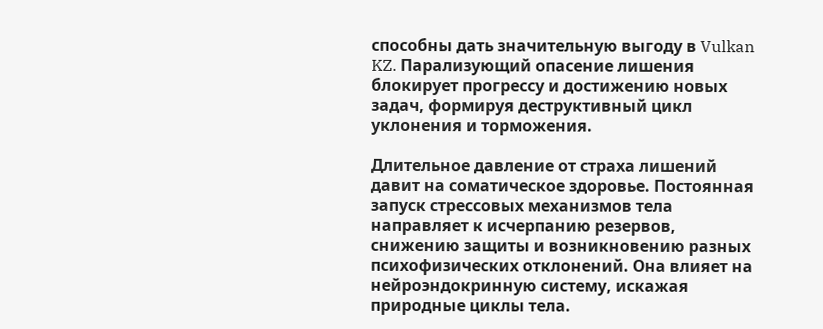способны дать значительную выгоду в Vulkan KZ. Парализующий опасение лишения блокирует прогрессу и достижению новых задач, формируя деструктивный цикл уклонения и торможения.

Длительное давление от страха лишений давит на соматическое здоровье. Постоянная запуск стрессовых механизмов тела направляет к исчерпанию резервов, снижению защиты и возникновению разных психофизических отклонений. Она влияет на нейроэндокринную систему, искажая природные циклы тела.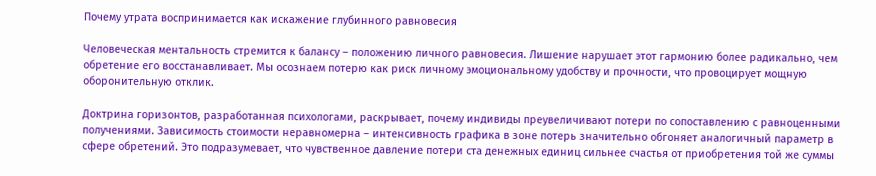Почему утрата воспринимается как искажение глубинного равновесия

Человеческая ментальность стремится к балансу – положению личного равновесия. Лишение нарушает этот гармонию более радикально, чем обретение его восстанавливает. Мы осознаем потерю как риск личному эмоциональному удобству и прочности, что провоцирует мощную оборонительную отклик.

Доктрина горизонтов, разработанная психологами, раскрывает, почему индивиды преувеличивают потери по сопоставлению с равноценными получениями. Зависимость стоимости неравномерна – интенсивность графика в зоне потерь значительно обгоняет аналогичный параметр в сфере обретений. Это подразумевает, что чувственное давление потери ста денежных единиц сильнее счастья от приобретения той же суммы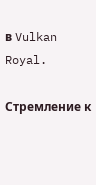в Vulkan Royal.

Стремление к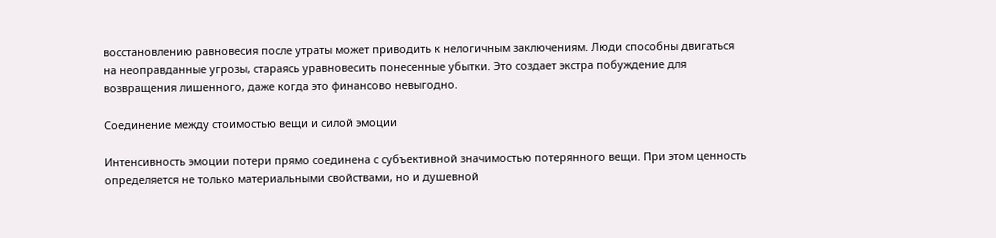восстановлению равновесия после утраты может приводить к нелогичным заключениям. Люди способны двигаться на неоправданные угрозы, стараясь уравновесить понесенные убытки. Это создает экстра побуждение для возвращения лишенного, даже когда это финансово невыгодно.

Соединение между стоимостью вещи и силой эмоции

Интенсивность эмоции потери прямо соединена с субъективной значимостью потерянного вещи. При этом ценность определяется не только материальными свойствами, но и душевной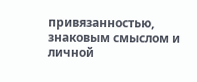привязанностью, знаковым смыслом и личной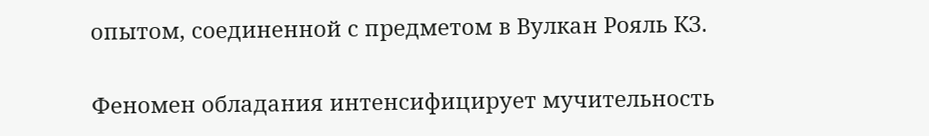опытом, соединенной с предметом в Вулкан Рояль КЗ.

Феномен обладания интенсифицирует мучительность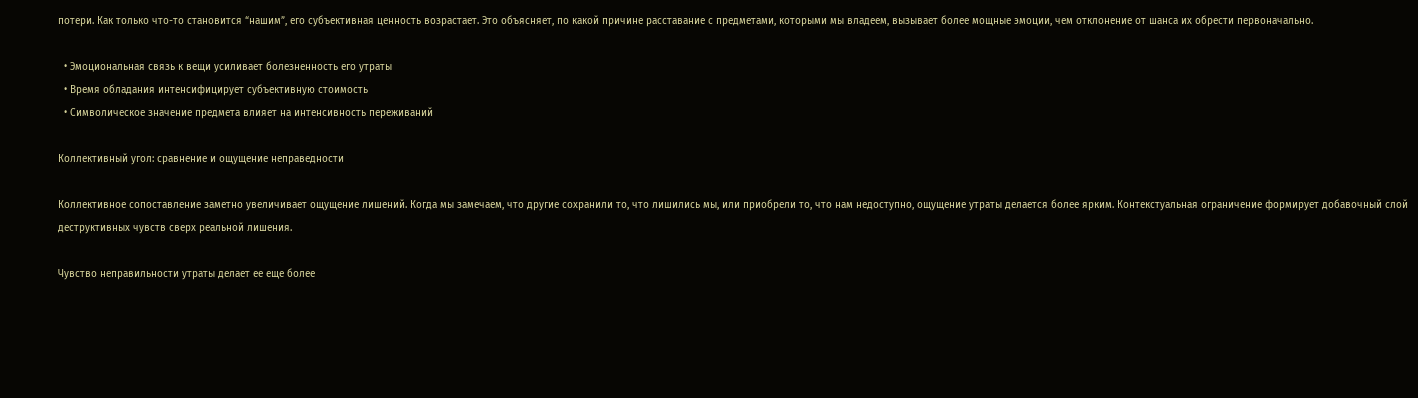потери. Как только что-то становится “нашим”, его субъективная ценность возрастает. Это объясняет, по какой причине расставание с предметами, которыми мы владеем, вызывает более мощные эмоции, чем отклонение от шанса их обрести первоначально.

  • Эмоциональная связь к вещи усиливает болезненность его утраты
  • Время обладания интенсифицирует субъективную стоимость
  • Символическое значение предмета влияет на интенсивность переживаний

Коллективный угол: сравнение и ощущение неправедности

Коллективное сопоставление заметно увеличивает ощущение лишений. Когда мы замечаем, что другие сохранили то, что лишились мы, или приобрели то, что нам недоступно, ощущение утраты делается более ярким. Контекстуальная ограничение формирует добавочный слой деструктивных чувств сверх реальной лишения.

Чувство неправильности утраты делает ее еще более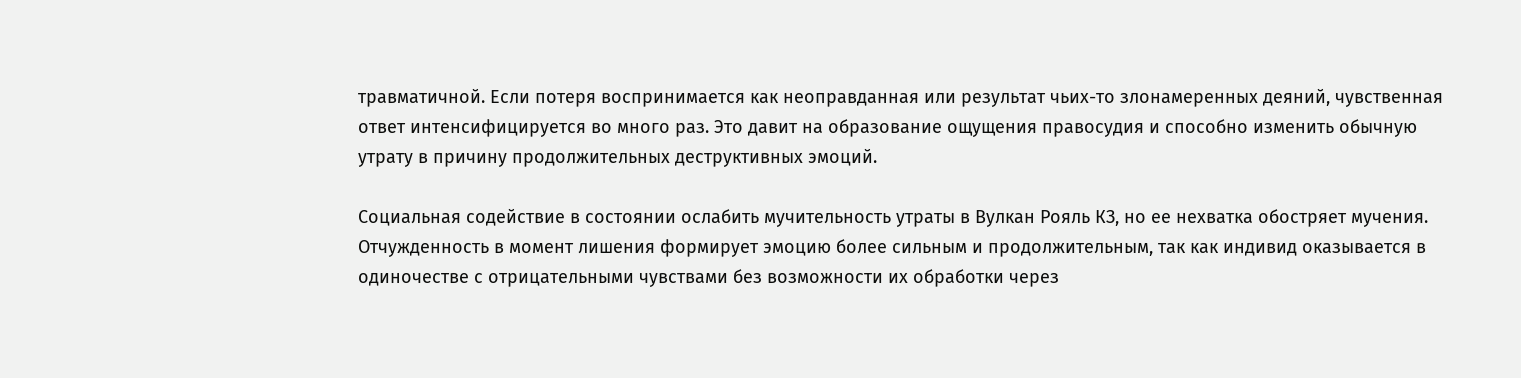травматичной. Если потеря воспринимается как неоправданная или результат чьих-то злонамеренных деяний, чувственная ответ интенсифицируется во много раз. Это давит на образование ощущения правосудия и способно изменить обычную утрату в причину продолжительных деструктивных эмоций.

Социальная содействие в состоянии ослабить мучительность утраты в Вулкан Рояль КЗ, но ее нехватка обостряет мучения. Отчужденность в момент лишения формирует эмоцию более сильным и продолжительным, так как индивид оказывается в одиночестве с отрицательными чувствами без возможности их обработки через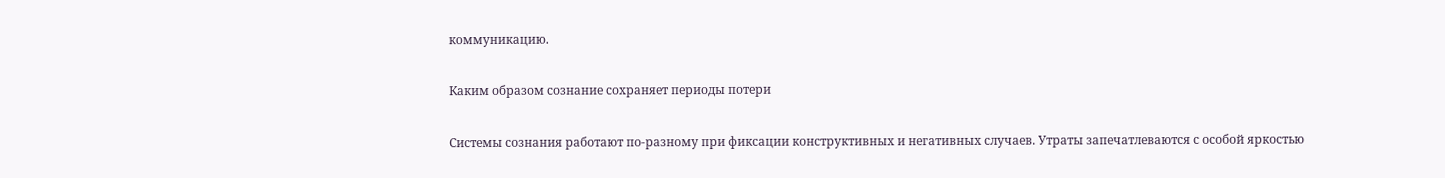коммуникацию.

Каким образом сознание сохраняет периоды потери

Системы сознания работают по-разному при фиксации конструктивных и негативных случаев. Утраты запечатлеваются с особой яркостью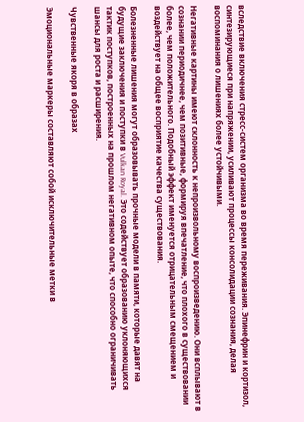вследствие включения стресс-систем организма во время переживания. Эпинефрин и кортизол, синтезирующиеся при напряжении, усиливают процессы консолидации сознания, делая воспоминания о лишениях более устойчивыми.

Негативные картины имеют склонность к непроизвольному воспроизведению. Они всплывают в сознании периодичнее, чем позитивные, формируя впечатление, что плохого в существовании более, чем положительного. Подобный эффект именуется отрицательным смещением и воздействует на общее восприятие качества существования.

Болезненные лишения могут образовывать прочные модели в памяти, которые давят на будущие заключения и поступки в Vulkan Royal. Это содействует образованию уклоняющихся тактик поступков, построенных на прошлом негативном опыте, что способно ограничивать шансы для роста и расширения.

Чувственные якоря в образах

Эмоциональные маркеры составляют собой исключительные метки в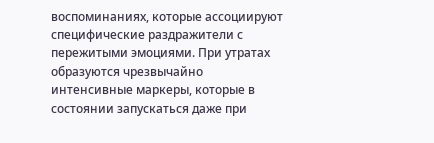воспоминаниях, которые ассоциируют специфические раздражители с пережитыми эмоциями. При утратах образуются чрезвычайно интенсивные маркеры, которые в состоянии запускаться даже при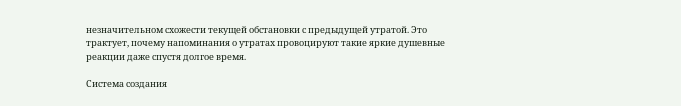незначительном схожести текущей обстановки с предыдущей утратой. Это трактует, почему напоминания о утратах провоцируют такие яркие душевные реакции даже спустя долгое время.

Система создания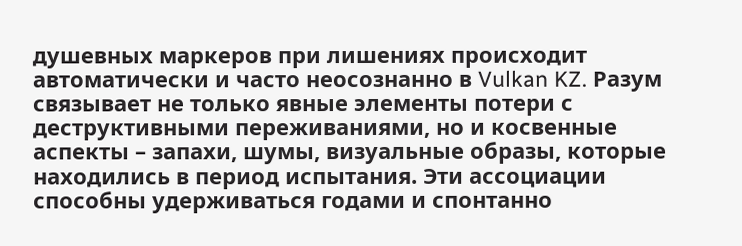душевных маркеров при лишениях происходит автоматически и часто неосознанно в Vulkan KZ. Разум связывает не только явные элементы потери с деструктивными переживаниями, но и косвенные аспекты – запахи, шумы, визуальные образы, которые находились в период испытания. Эти ассоциации способны удерживаться годами и спонтанно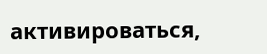активироваться,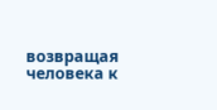возвращая человека к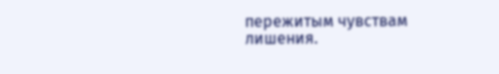пережитым чувствам лишения.